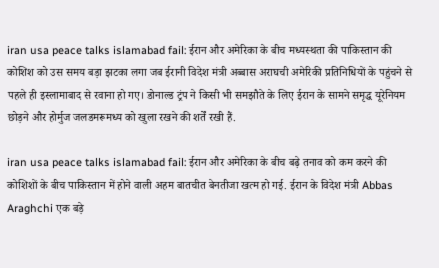iran usa peace talks islamabad fail: ईरान और अमेरिका के बीच मध्यस्थता की पाकिस्तान की कोशिश को उस समय बड़ा झटका लगा जब ईरानी विदेश मंत्री अब्बास अराघची अमेरिकी प्रतिनिधियों के पहुंचने से पहले ही इस्लामाबाद से रवाना हो गए। डोनाल्ड ट्रंप ने किसी भी समझौते के लिए ईरान के सामने समृद्ध यूरेनियम छोड़ने और होर्मुज जलडमरूमध्य को खुला रखने की शर्तें रखी हैं.

iran usa peace talks islamabad fail: ईरान और अमेरिका के बीच बढ़े तनाव को कम करने की कोशिशों के बीच पाकिस्तान में होने वाली अहम बातचीत बेनतीजा खत्म हो गई. ईरान के विदेश मंत्री Abbas Araghchi एक बड़े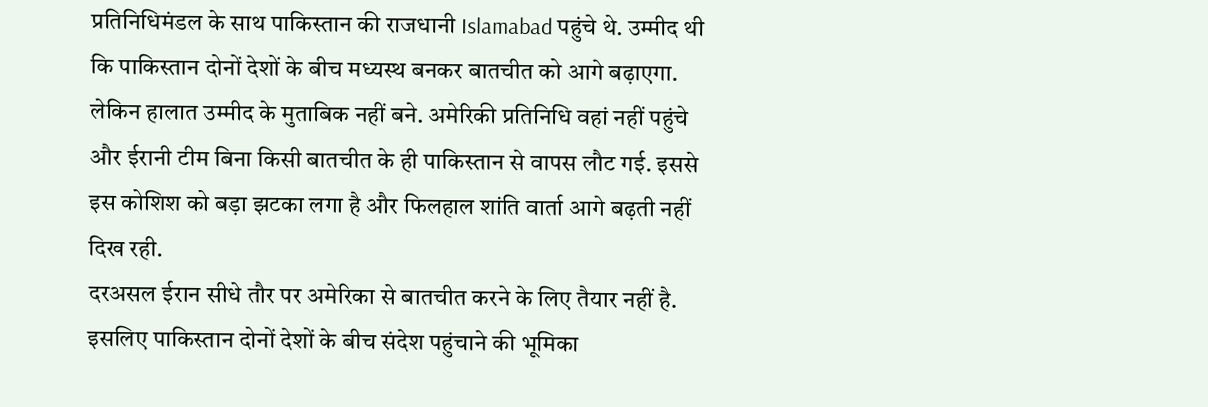प्रतिनिधिमंडल के साथ पाकिस्तान की राजधानी Islamabad पहुंचे थे. उम्मीद थी कि पाकिस्तान दोनों देशों के बीच मध्यस्थ बनकर बातचीत को आगे बढ़ाएगा. लेकिन हालात उम्मीद के मुताबिक नहीं बने. अमेरिकी प्रतिनिधि वहां नहीं पहुंचे और ईरानी टीम बिना किसी बातचीत के ही पाकिस्तान से वापस लौट गई. इससे इस कोशिश को बड़ा झटका लगा है और फिलहाल शांति वार्ता आगे बढ़ती नहीं दिख रही.
दरअसल ईरान सीधे तौर पर अमेरिका से बातचीत करने के लिए तैयार नहीं है. इसलिए पाकिस्तान दोनों देशों के बीच संदेश पहुंचाने की भूमिका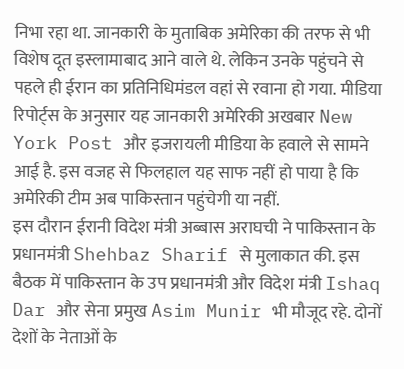निभा रहा था. जानकारी के मुताबिक अमेरिका की तरफ से भी विशेष दूत इस्लामाबाद आने वाले थे. लेकिन उनके पहुंचने से पहले ही ईरान का प्रतिनिधिमंडल वहां से रवाना हो गया. मीडिया रिपोर्ट्स के अनुसार यह जानकारी अमेरिकी अखबार New York Post और इजरायली मीडिया के हवाले से सामने आई है. इस वजह से फिलहाल यह साफ नहीं हो पाया है कि अमेरिकी टीम अब पाकिस्तान पहुंचेगी या नहीं.
इस दौरान ईरानी विदेश मंत्री अब्बास अराघची ने पाकिस्तान के प्रधानमंत्री Shehbaz Sharif से मुलाकात की. इस बैठक में पाकिस्तान के उप प्रधानमंत्री और विदेश मंत्री Ishaq Dar और सेना प्रमुख Asim Munir भी मौजूद रहे. दोनों देशों के नेताओं के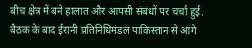बीच क्षेत्र में बने हालात और आपसी संबंधों पर चर्चा हुई. बैठक के बाद ईरानी प्रतिनिधिमंडल पाकिस्तान से आगे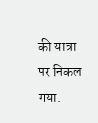की यात्रा पर निकल गया.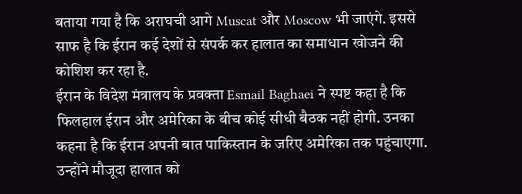बताया गया है कि अराघची आगे Muscat और Moscow भी जाएंगे. इससे साफ है कि ईरान कई देशों से संपर्क कर हालात का समाधान खोजने की कोशिश कर रहा है.
ईरान के विदेश मंत्रालय के प्रवक्ता Esmail Baghaei ने स्पष्ट कहा है कि फिलहाल ईरान और अमेरिका के बीच कोई सीधी बैठक नहीं होगी. उनका कहना है कि ईरान अपनी बात पाकिस्तान के जरिए अमेरिका तक पहुंचाएगा. उन्होंने मौजूदा हालात को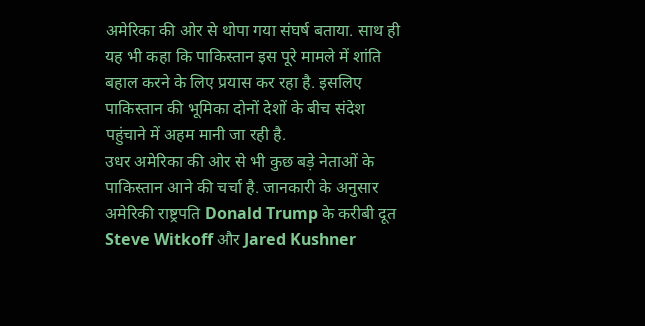अमेरिका की ओर से थोपा गया संघर्ष बताया. साथ ही यह भी कहा कि पाकिस्तान इस पूरे मामले में शांति बहाल करने के लिए प्रयास कर रहा है. इसलिए पाकिस्तान की भूमिका दोनों देशों के बीच संदेश पहुंचाने में अहम मानी जा रही है.
उधर अमेरिका की ओर से भी कुछ बड़े नेताओं के पाकिस्तान आने की चर्चा है. जानकारी के अनुसार अमेरिकी राष्ट्रपति Donald Trump के करीबी दूत Steve Witkoff और Jared Kushner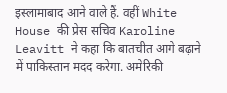इस्लामाबाद आने वाले हैं. वहीं White House की प्रेस सचिव Karoline Leavitt ने कहा कि बातचीत आगे बढ़ाने में पाकिस्तान मदद करेगा. अमेरिकी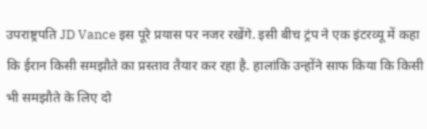उपराष्ट्रपति JD Vance इस पूरे प्रयास पर नजर रखेंगे. इसी बीच ट्रंप ने एक इंटरव्यू में कहा कि ईरान किसी समझौते का प्रस्ताव तैयार कर रहा है. हालांकि उन्होंने साफ किया कि किसी भी समझौते के लिए दो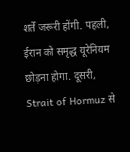शर्तें जरूरी होंगी. पहली, ईरान को समृद्ध यूरेनियम छोड़ना होगा. दूसरी, Strait of Hormuz से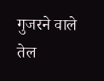गुजरने वाले तेल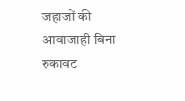जहाजों की आवाजाही बिना रुकावट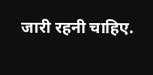जारी रहनी चाहिए.